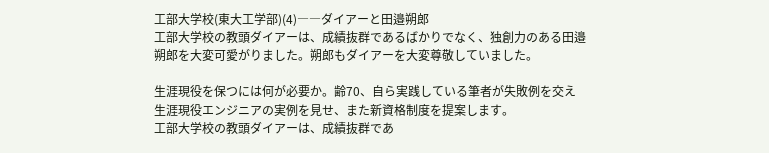工部大学校(東大工学部)(4)――ダイアーと田邉朔郎
工部大学校の教頭ダイアーは、成績抜群であるばかりでなく、独創力のある田邉朔郎を大変可愛がりました。朔郎もダイアーを大変尊敬していました。

生涯現役を保つには何が必要か。齢70、自ら実践している筆者が失敗例を交え生涯現役エンジニアの実例を見せ、また新資格制度を提案します。
工部大学校の教頭ダイアーは、成績抜群であ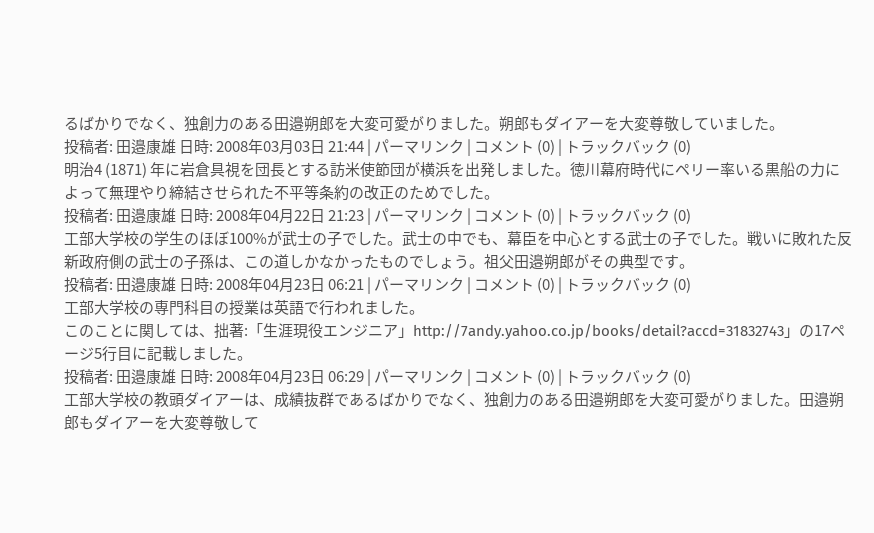るばかりでなく、独創力のある田邉朔郎を大変可愛がりました。朔郎もダイアーを大変尊敬していました。
投稿者: 田邉康雄 日時: 2008年03月03日 21:44 | パーマリンク | コメント (0) | トラックバック (0)
明治4 (1871) 年に岩倉具視を団長とする訪米使節団が横浜を出発しました。徳川幕府時代にペリー率いる黒船の力によって無理やり締結させられた不平等条約の改正のためでした。
投稿者: 田邉康雄 日時: 2008年04月22日 21:23 | パーマリンク | コメント (0) | トラックバック (0)
工部大学校の学生のほぼ100%が武士の子でした。武士の中でも、幕臣を中心とする武士の子でした。戦いに敗れた反新政府側の武士の子孫は、この道しかなかったものでしょう。祖父田邉朔郎がその典型です。
投稿者: 田邉康雄 日時: 2008年04月23日 06:21 | パーマリンク | コメント (0) | トラックバック (0)
工部大学校の専門科目の授業は英語で行われました。
このことに関しては、拙著:「生涯現役エンジニア」http://7andy.yahoo.co.jp/books/detail?accd=31832743」の17ページ5行目に記載しました。
投稿者: 田邉康雄 日時: 2008年04月23日 06:29 | パーマリンク | コメント (0) | トラックバック (0)
工部大学校の教頭ダイアーは、成績抜群であるばかりでなく、独創力のある田邉朔郎を大変可愛がりました。田邉朔郎もダイアーを大変尊敬して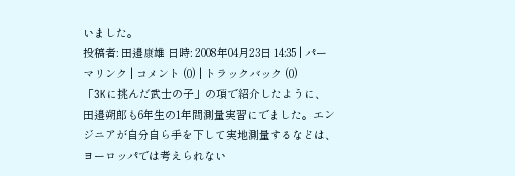いました。
投稿者: 田邉康雄 日時: 2008年04月23日 14:35 | パーマリンク | コメント (0) | トラックバック (0)
「3Kに挑んだ武士の子」の項で紹介したように、田邉朔郎も6年生の1年間測量実習にでました。エンジニアが自分自ら手を下して実地測量するなどは、ヨーロッパでは考えられない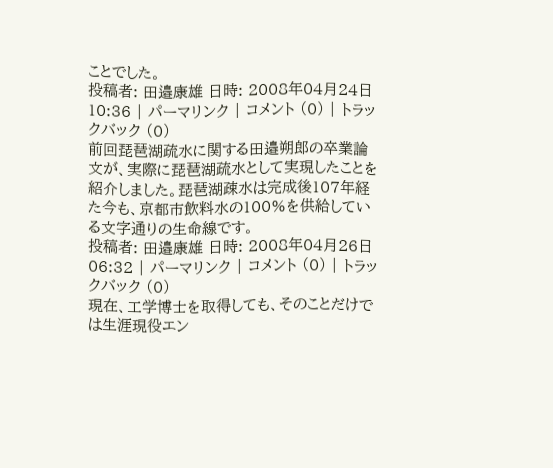ことでした。
投稿者: 田邉康雄 日時: 2008年04月24日 10:36 | パーマリンク | コメント (0) | トラックバック (0)
前回琵琶湖疏水に関する田邉朔郎の卒業論文が、実際に琵琶湖疏水として実現したことを紹介しました。琵琶湖疎水は完成後107年経た今も、京都市飲料水の100%を供給している文字通りの生命線です。
投稿者: 田邉康雄 日時: 2008年04月26日 06:32 | パーマリンク | コメント (0) | トラックバック (0)
現在、工学博士を取得しても、そのことだけでは生涯現役エン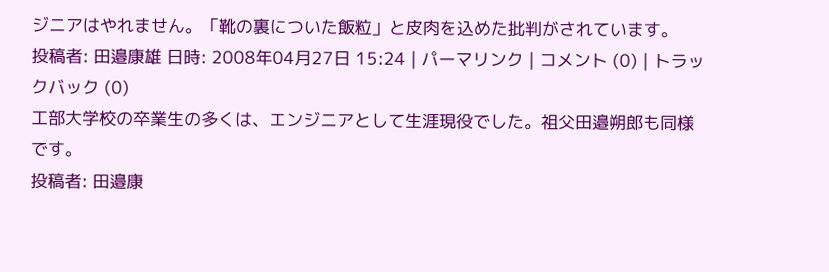ジニアはやれません。「靴の裏についた飯粒」と皮肉を込めた批判がされています。
投稿者: 田邉康雄 日時: 2008年04月27日 15:24 | パーマリンク | コメント (0) | トラックバック (0)
工部大学校の卒業生の多くは、エンジニアとして生涯現役でした。祖父田邉朔郎も同様です。
投稿者: 田邉康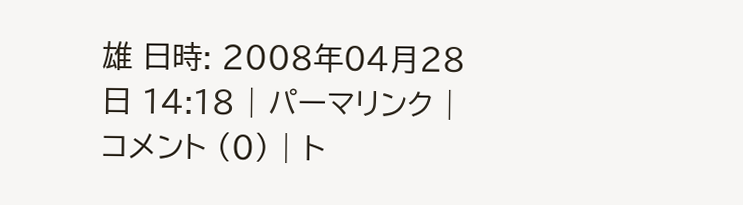雄 日時: 2008年04月28日 14:18 | パーマリンク | コメント (0) | ト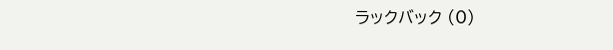ラックバック (0)